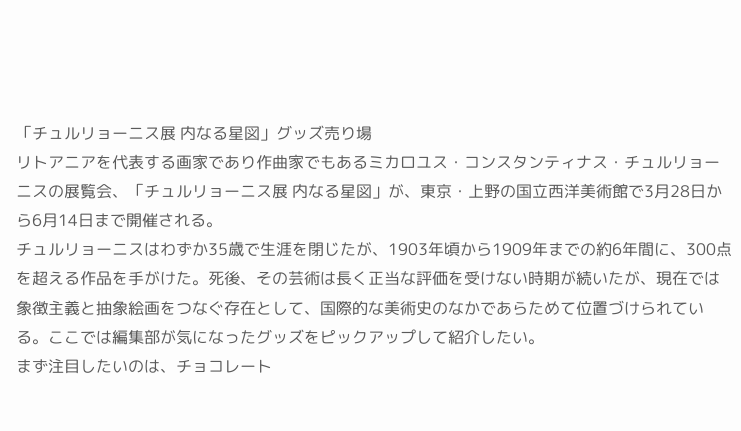「チュルリョーニス展 内なる星図」グッズ売り場
リトアニアを代表する画家であり作曲家でもあるミカロユス・コンスタンティナス・チュルリョーニスの展覧会、「チュルリョーニス展 内なる星図」が、東京・上野の国立西洋美術館で3月28日から6月14日まで開催される。
チュルリョーニスはわずか35歳で生涯を閉じたが、1903年頃から1909年までの約6年間に、300点を超える作品を手がけた。死後、その芸術は長く正当な評価を受けない時期が続いたが、現在では象徴主義と抽象絵画をつなぐ存在として、国際的な美術史のなかであらためて位置づけられている。ここでは編集部が気になったグッズをピックアップして紹介したい。
まず注目したいのは、チョコレート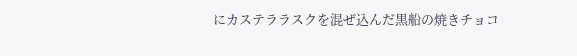にカステララスクを混ぜ込んだ黒船の焼きチョコ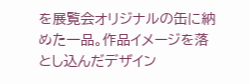を展覧会オリジナルの缶に納めた一品。作品イメージを落とし込んだデザイン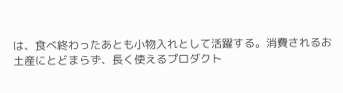は、食べ終わったあとも小物入れとして活躍する。消費されるお土産にとどまらず、長く使えるプロダクト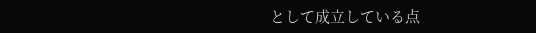として成立している点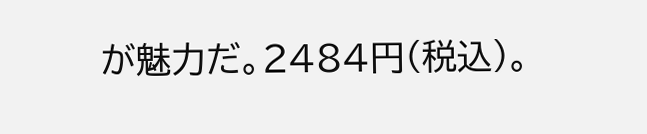が魅力だ。2484円(税込)。